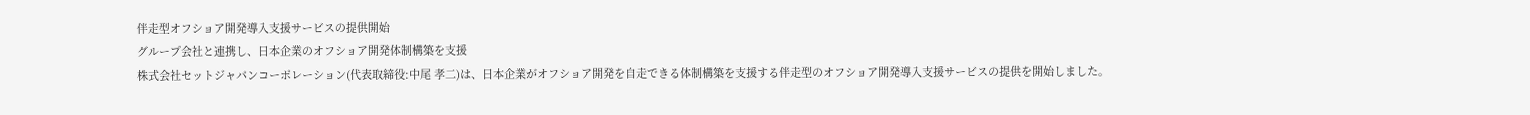伴走型オフショア開発導入支援サービスの提供開始
グループ会社と連携し、日本企業のオフショア開発体制構築を支援
株式会社セットジャパンコーポレーション(代表取締役:中尾 孝二)は、日本企業がオフショア開発を自走できる体制構築を支援する伴走型のオフショア開発導入支援サービスの提供を開始しました。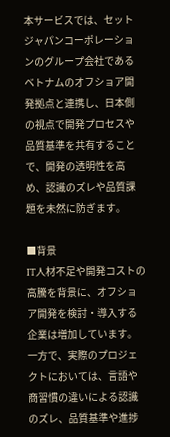本サービスでは、セットジャパンコーポレーションのグループ会社であるベトナムのオフショア開発拠点と連携し、日本側の視点で開発プロセスや品質基準を共有することで、開発の透明性を高め、認識のズレや品質課題を未然に防ぎます。

■背景
IT人材不足や開発コストの高騰を背景に、オフショア開発を検討・導入する企業は増加しています。
一方で、実際のプロジェクトにおいては、言語や商習慣の違いによる認識のズレ、品質基準や進捗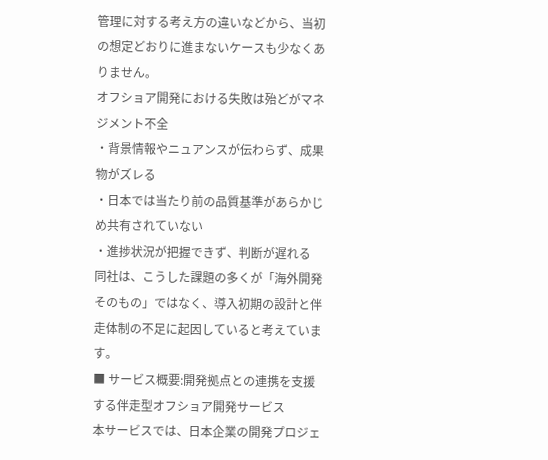管理に対する考え方の違いなどから、当初の想定どおりに進まないケースも少なくありません。
オフショア開発における失敗は殆どがマネジメント不全
・背景情報やニュアンスが伝わらず、成果物がズレる
・日本では当たり前の品質基準があらかじめ共有されていない
・進捗状況が把握できず、判断が遅れる
同社は、こうした課題の多くが「海外開発そのもの」ではなく、導入初期の設計と伴走体制の不足に起因していると考えています。
■ サービス概要:開発拠点との連携を支援する伴走型オフショア開発サービス
本サービスでは、日本企業の開発プロジェ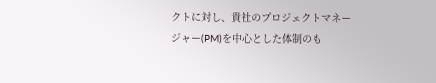クトに対し、貴社のプロジェクトマネージャー(PM)を中心とした体制のも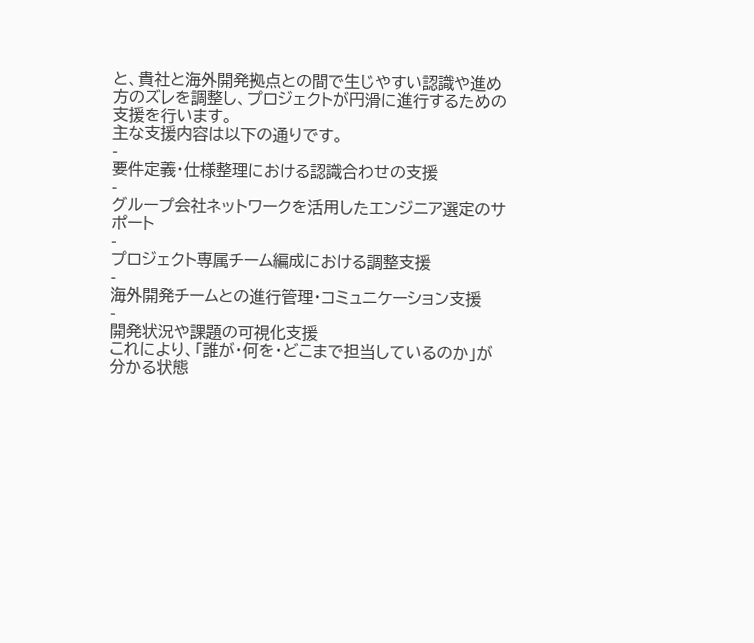と、貴社と海外開発拠点との間で生じやすい認識や進め方のズレを調整し、プロジェクトが円滑に進行するための支援を行います。
主な支援内容は以下の通りです。
-
要件定義・仕様整理における認識合わせの支援
-
グループ会社ネットワークを活用したエンジニア選定のサポート
-
プロジェクト専属チーム編成における調整支援
-
海外開発チームとの進行管理・コミュニケーション支援
-
開発状況や課題の可視化支援
これにより、「誰が・何を・どこまで担当しているのか」が分かる状態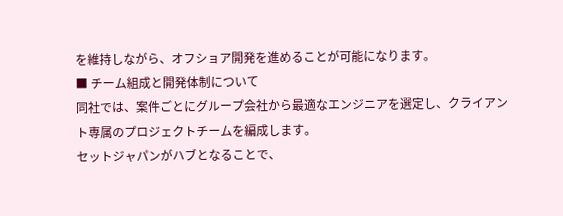を維持しながら、オフショア開発を進めることが可能になります。
■ チーム組成と開発体制について
同社では、案件ごとにグループ会社から最適なエンジニアを選定し、クライアント専属のプロジェクトチームを編成します。
セットジャパンがハブとなることで、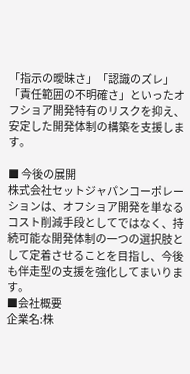「指示の曖昧さ」「認識のズレ」「責任範囲の不明確さ」といったオフショア開発特有のリスクを抑え、安定した開発体制の構築を支援します。

■ 今後の展開
株式会社セットジャパンコーポレーションは、オフショア開発を単なるコスト削減手段としてではなく、持続可能な開発体制の一つの選択肢として定着させることを目指し、今後も伴走型の支援を強化してまいります。
■会社概要
企業名:株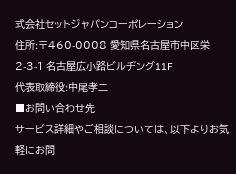式会社セットジャパンコーポレーション
住所:〒460-0008 愛知県名古屋市中区栄2-3-1 名古屋広小路ビルヂング11F
代表取締役:中尾孝二
■お問い合わせ先
サービス詳細やご相談については、以下よりお気軽にお問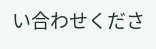い合わせくださ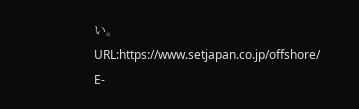い。
URL:https://www.setjapan.co.jp/offshore/
E-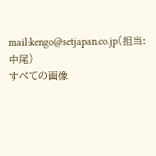mail:kengo@setjapan.co.jp(担当:中尾)
すべての画像